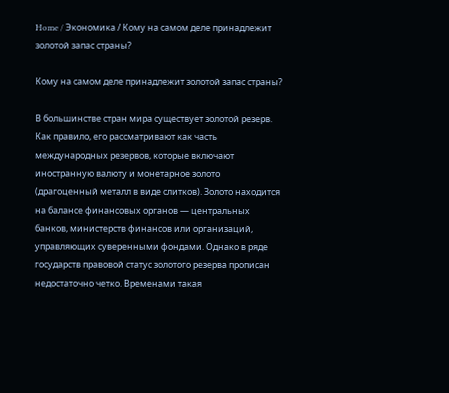Home / Экономика / Кому на самом деле принадлежит золотой запас страны?

Кому на самом деле принадлежит золотой запас страны?

В большинстве стран мира существует золотой резерв. Как правило, его рассматривают как часть международных резервов, которые включают иностранную валюту и монетарное золото (драгоценный металл в виде слитков). Золото находится на балансе финансовых органов — центральных банков, министерств финансов или организаций, управляющих суверенными фондами. Однако в ряде государств правовой статус золотого резерва прописан недостаточно четко. Временами такая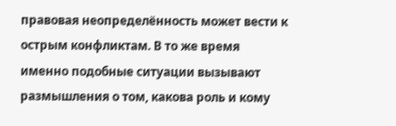правовая неопределённость может вести к острым конфликтам. В то же время именно подобные ситуации вызывают размышления о том, какова роль и кому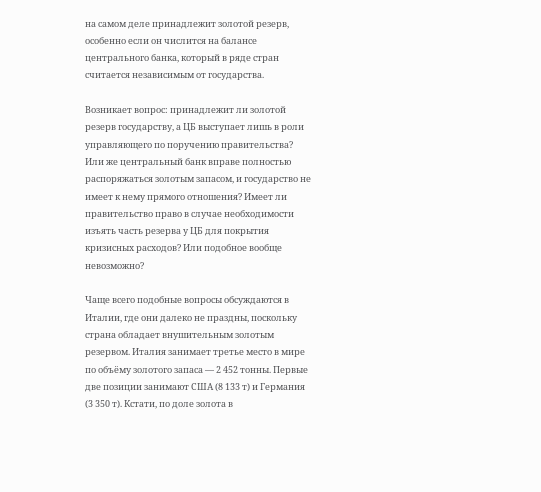на самом деле принадлежит золотой резерв, особенно если он числится на балансе центрального банка, который в ряде стран считается независимым от государства.

Возникает вопрос: принадлежит ли золотой резерв государству, а ЦБ выступает лишь в роли управляющего по поручению правительства? Или же центральный банк вправе полностью распоряжаться золотым запасом, и государство не имеет к нему прямого отношения? Имеет ли правительство право в случае необходимости изъять часть резерва у ЦБ для покрытия кризисных расходов? Или подобное вообще невозможно?

Чаще всего подобные вопросы обсуждаются в Италии, где они далеко не праздны, поскольку страна обладает внушительным золотым резервом. Италия занимает третье место в мире по объёму золотого запаса — 2 452 тонны. Первые две позиции занимают США (8 133 т) и Германия (3 350 т). Кстати, по доле золота в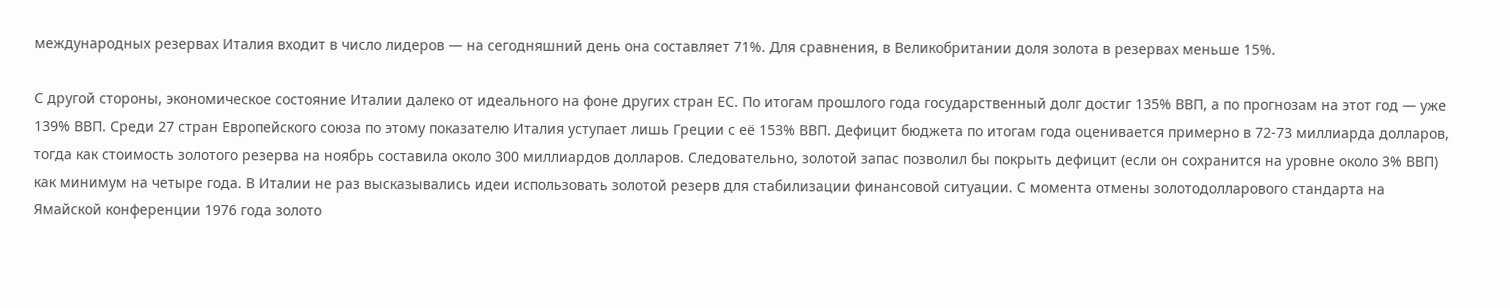международных резервах Италия входит в число лидеров — на сегодняшний день она составляет 71%. Для сравнения, в Великобритании доля золота в резервах меньше 15%.

С другой стороны, экономическое состояние Италии далеко от идеального на фоне других стран ЕС. По итогам прошлого года государственный долг достиг 135% ВВП, а по прогнозам на этот год — уже 139% ВВП. Среди 27 стран Европейского союза по этому показателю Италия уступает лишь Греции с её 153% ВВП. Дефицит бюджета по итогам года оценивается примерно в 72-73 миллиарда долларов, тогда как стоимость золотого резерва на ноябрь составила около 300 миллиардов долларов. Следовательно, золотой запас позволил бы покрыть дефицит (если он сохранится на уровне около 3% ВВП) как минимум на четыре года. В Италии не раз высказывались идеи использовать золотой резерв для стабилизации финансовой ситуации. С момента отмены золотодолларового стандарта на Ямайской конференции 1976 года золото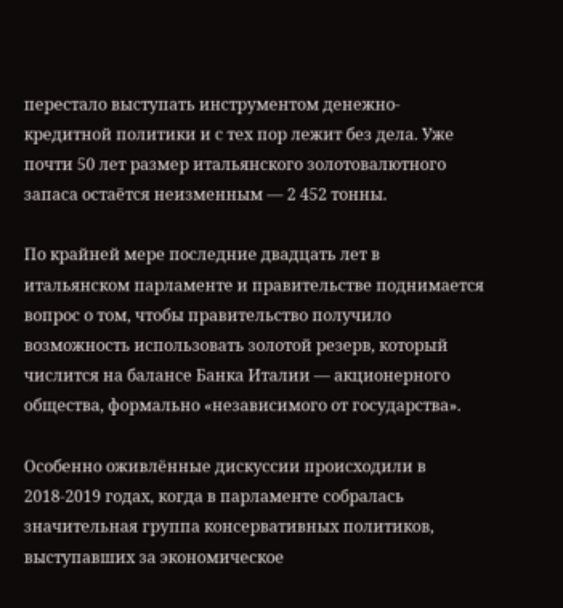перестало выступать инструментом денежно-кредитной политики и с тех пор лежит без дела. Уже почти 50 лет размер итальянского золотовалютного запаса остаётся неизменным — 2 452 тонны.

По крайней мере последние двадцать лет в итальянском парламенте и правительстве поднимается вопрос о том, чтобы правительство получило возможность использовать золотой резерв, который числится на балансе Банка Италии — акционерного общества, формально «независимого от государства».

Особенно оживлённые дискуссии происходили в 2018-2019 годах, когда в парламенте собралась значительная группа консервативных политиков, выступавших за экономическое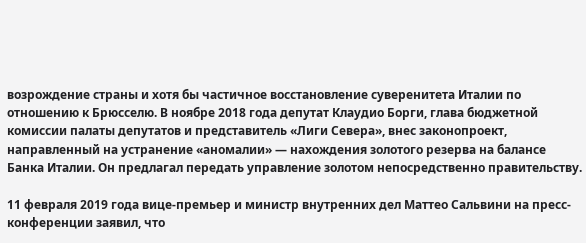возрождение страны и хотя бы частичное восстановление суверенитета Италии по отношению к Брюсселю. В ноябре 2018 года депутат Клаудио Борги, глава бюджетной комиссии палаты депутатов и представитель «Лиги Севера», внес законопроект, направленный на устранение «аномалии» — нахождения золотого резерва на балансе Банка Италии. Он предлагал передать управление золотом непосредственно правительству.

11 февраля 2019 года вице-премьер и министр внутренних дел Маттео Сальвини на пресс-конференции заявил, что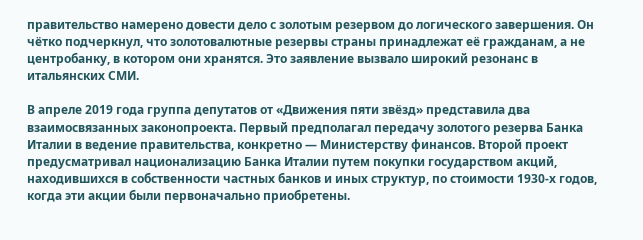правительство намерено довести дело с золотым резервом до логического завершения. Он чётко подчеркнул, что золотовалютные резервы страны принадлежат её гражданам, а не центробанку, в котором они хранятся. Это заявление вызвало широкий резонанс в итальянских СМИ.

В апреле 2019 года группа депутатов от «Движения пяти звёзд» представила два взаимосвязанных законопроекта. Первый предполагал передачу золотого резерва Банка Италии в ведение правительства, конкретно — Министерству финансов. Второй проект предусматривал национализацию Банка Италии путем покупки государством акций, находившихся в собственности частных банков и иных структур, по стоимости 1930-х годов, когда эти акции были первоначально приобретены.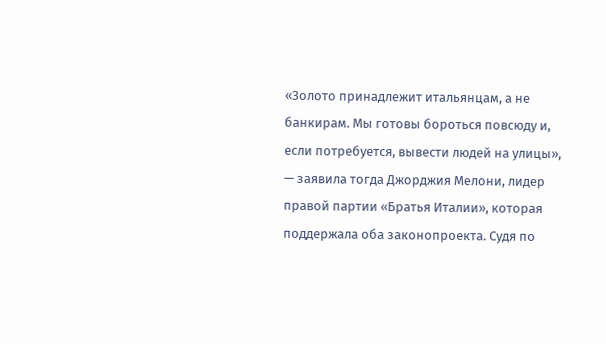«Золото принадлежит итальянцам, а не банкирам. Мы готовы бороться повсюду и, если потребуется, вывести людей на улицы», — заявила тогда Джорджия Мелони, лидер правой партии «Братья Италии», которая поддержала оба законопроекта. Судя по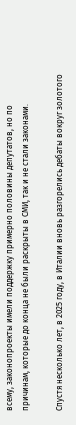всему, законопроекты имели поддержку примерно половины депутатов, но по причинам, которые до конца не были раскрыты в СМИ, так и не стали законами.

Спустя несколько лет, в 2025 году, в Италии вновь разгорелись дебаты вокруг золотого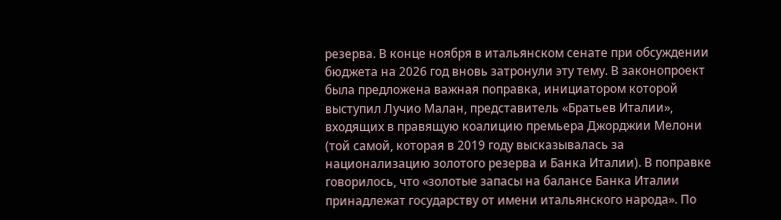резерва. В конце ноября в итальянском сенате при обсуждении бюджета на 2026 год вновь затронули эту тему. В законопроект была предложена важная поправка, инициатором которой выступил Лучио Малан, представитель «Братьев Италии», входящих в правящую коалицию премьера Джорджии Мелони (той самой, которая в 2019 году высказывалась за национализацию золотого резерва и Банка Италии). В поправке говорилось, что «золотые запасы на балансе Банка Италии принадлежат государству от имени итальянского народа». По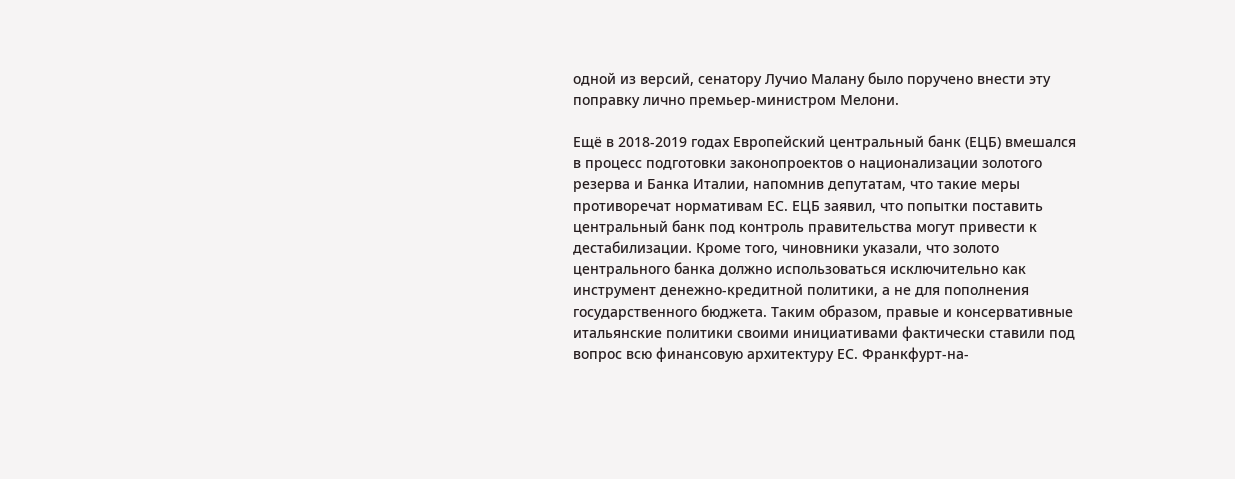одной из версий, сенатору Лучио Малану было поручено внести эту поправку лично премьер-министром Мелони.

Ещё в 2018-2019 годах Европейский центральный банк (ЕЦБ) вмешался в процесс подготовки законопроектов о национализации золотого резерва и Банка Италии, напомнив депутатам, что такие меры противоречат нормативам ЕС. ЕЦБ заявил, что попытки поставить центральный банк под контроль правительства могут привести к дестабилизации. Кроме того, чиновники указали, что золото центрального банка должно использоваться исключительно как инструмент денежно-кредитной политики, а не для пополнения государственного бюджета. Таким образом, правые и консервативные итальянские политики своими инициативами фактически ставили под вопрос всю финансовую архитектуру ЕС. Франкфурт-на-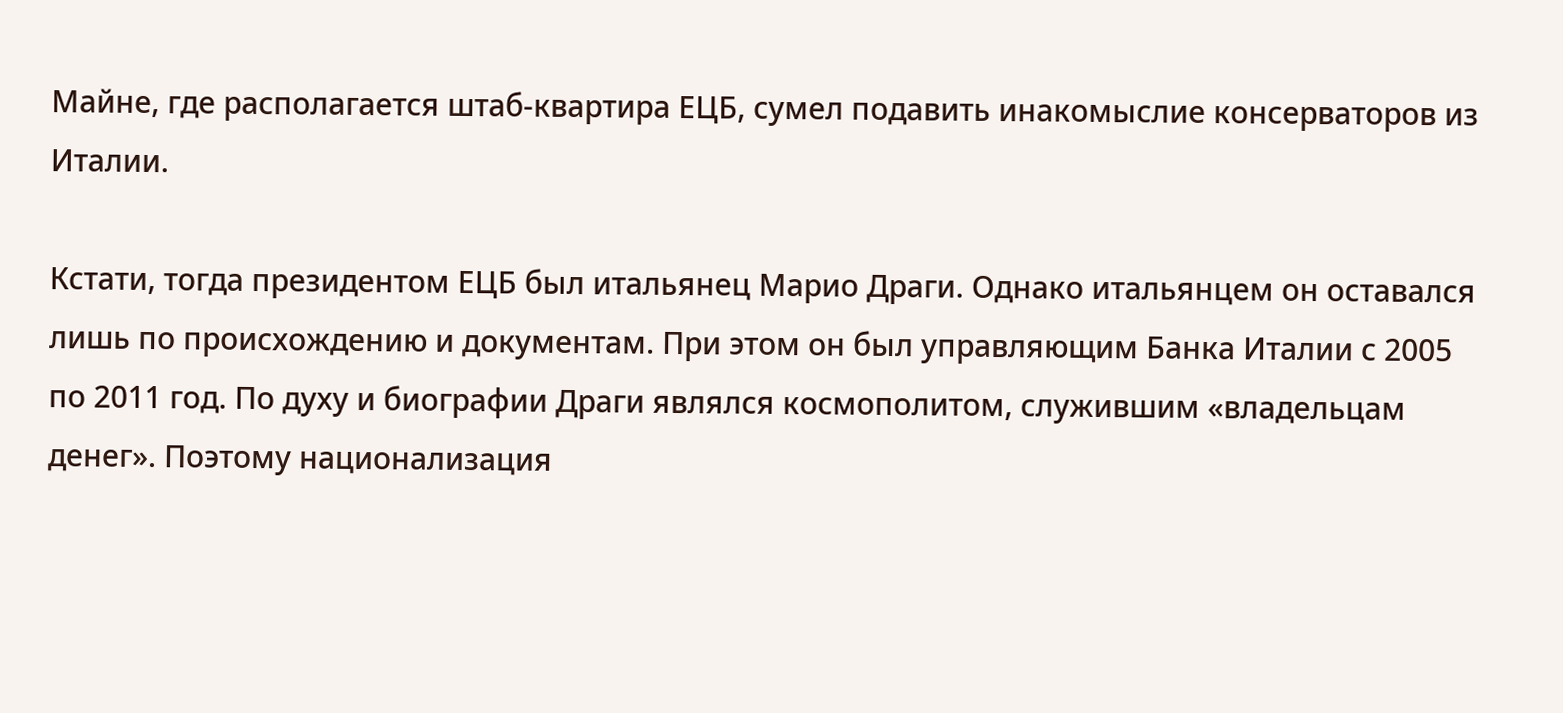Майне, где располагается штаб-квартира ЕЦБ, сумел подавить инакомыслие консерваторов из Италии.

Кстати, тогда президентом ЕЦБ был итальянец Марио Драги. Однако итальянцем он оставался лишь по происхождению и документам. При этом он был управляющим Банка Италии с 2005 по 2011 год. По духу и биографии Драги являлся космополитом, служившим «владельцам денег». Поэтому национализация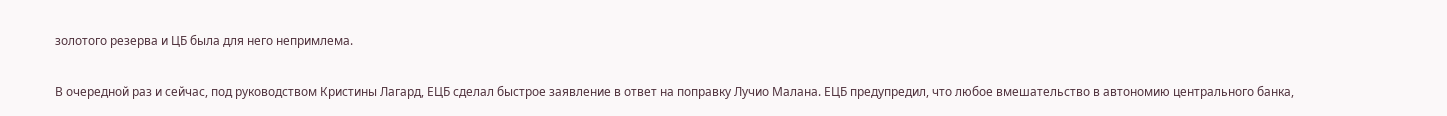золотого резерва и ЦБ была для него непримлема.

В очередной раз и сейчас, под руководством Кристины Лагард, ЕЦБ сделал быстрое заявление в ответ на поправку Лучио Малана. ЕЦБ предупредил, что любое вмешательство в автономию центрального банка,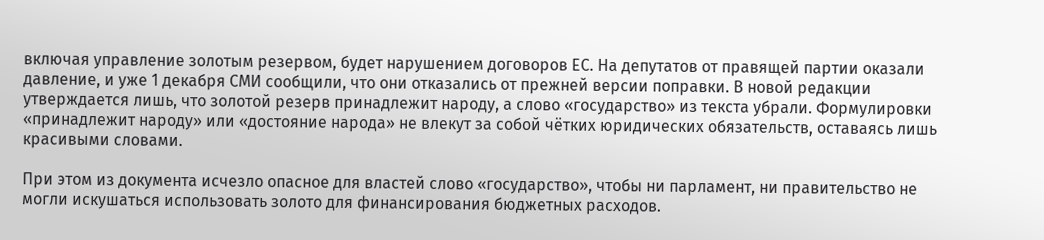включая управление золотым резервом, будет нарушением договоров ЕС. На депутатов от правящей партии оказали давление, и уже 1 декабря СМИ сообщили, что они отказались от прежней версии поправки. В новой редакции утверждается лишь, что золотой резерв принадлежит народу, а слово «государство» из текста убрали. Формулировки «принадлежит народу» или «достояние народа» не влекут за собой чётких юридических обязательств, оставаясь лишь красивыми словами.

При этом из документа исчезло опасное для властей слово «государство», чтобы ни парламент, ни правительство не могли искушаться использовать золото для финансирования бюджетных расходов.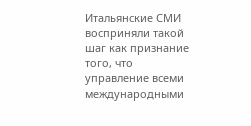Итальянские СМИ восприняли такой шаг как признание того, что управление всеми международными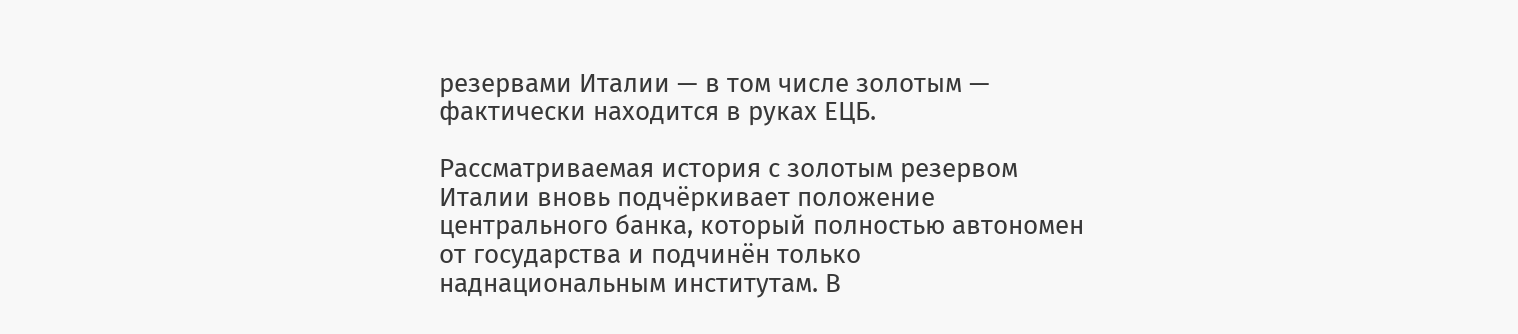резервами Италии — в том числе золотым — фактически находится в руках ЕЦБ.

Рассматриваемая история с золотым резервом Италии вновь подчёркивает положение центрального банка, который полностью автономен от государства и подчинён только наднациональным институтам. В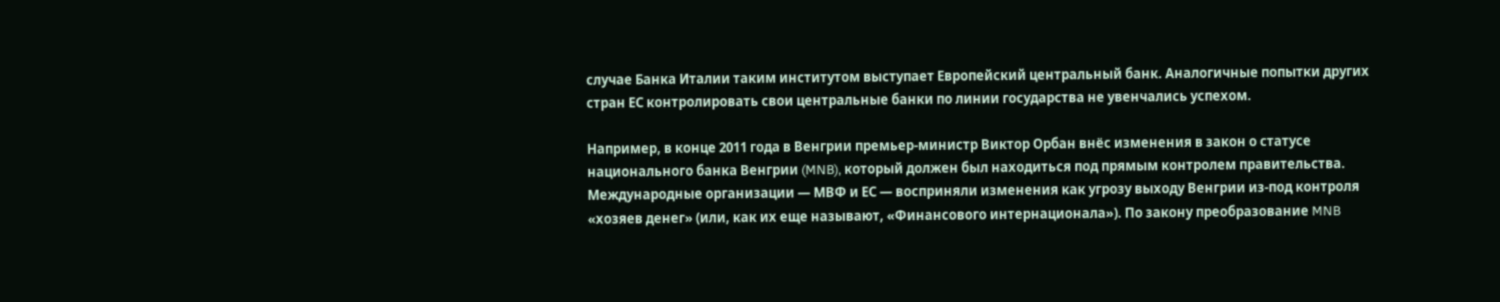случае Банка Италии таким институтом выступает Европейский центральный банк. Аналогичные попытки других стран ЕС контролировать свои центральные банки по линии государства не увенчались успехом.

Например, в конце 2011 года в Венгрии премьер-министр Виктор Орбан внёс изменения в закон о статусе национального банка Венгрии (MNB), который должен был находиться под прямым контролем правительства. Международные организации — МВФ и ЕС — восприняли изменения как угрозу выходу Венгрии из-под контроля «хозяев денег» (или, как их еще называют, «Финансового интернационала»). По закону преобразование MNB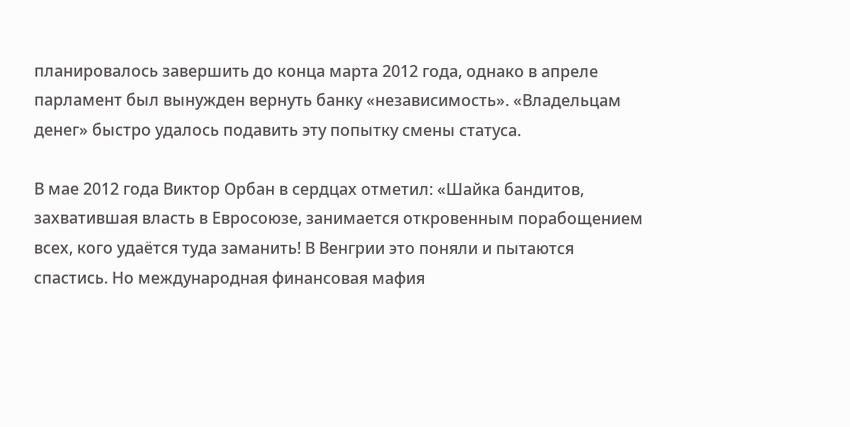планировалось завершить до конца марта 2012 года, однако в апреле парламент был вынужден вернуть банку «независимость». «Владельцам денег» быстро удалось подавить эту попытку смены статуса.

В мае 2012 года Виктор Орбан в сердцах отметил: «Шайка бандитов, захватившая власть в Евросоюзе, занимается откровенным порабощением всех, кого удаётся туда заманить! В Венгрии это поняли и пытаются спастись. Но международная финансовая мафия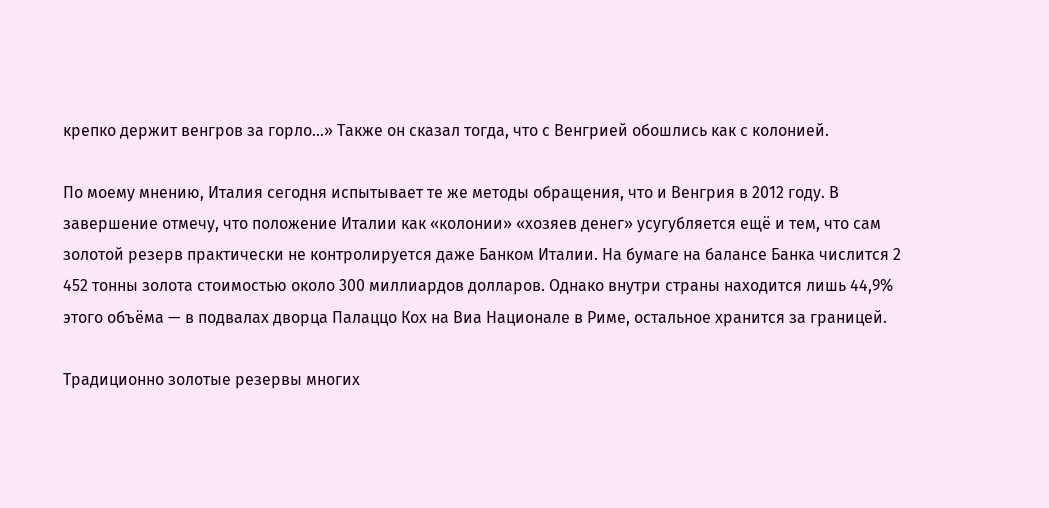крепко держит венгров за горло…» Также он сказал тогда, что с Венгрией обошлись как с колонией.

По моему мнению, Италия сегодня испытывает те же методы обращения, что и Венгрия в 2012 году. В завершение отмечу, что положение Италии как «колонии» «хозяев денег» усугубляется ещё и тем, что сам золотой резерв практически не контролируется даже Банком Италии. На бумаге на балансе Банка числится 2 452 тонны золота стоимостью около 300 миллиардов долларов. Однако внутри страны находится лишь 44,9% этого объёма — в подвалах дворца Палаццо Кох на Виа Национале в Риме, остальное хранится за границей.

Традиционно золотые резервы многих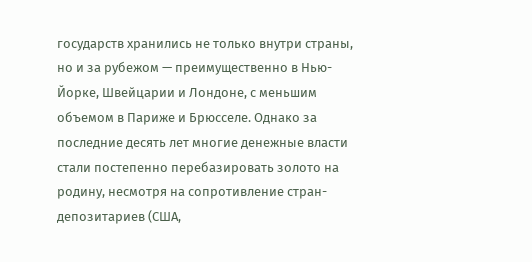государств хранились не только внутри страны, но и за рубежом — преимущественно в Нью-Йорке, Швейцарии и Лондоне, с меньшим объемом в Париже и Брюсселе. Однако за последние десять лет многие денежные власти стали постепенно перебазировать золото на родину, несмотря на сопротивление стран-депозитариев (США,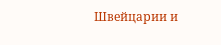Швейцарии и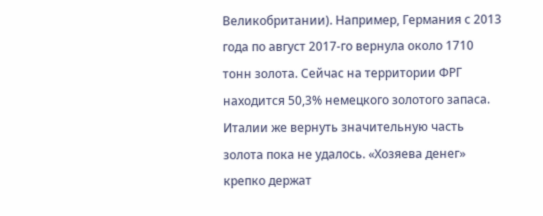Великобритании). Например, Германия с 2013 года по август 2017-го вернула около 1710 тонн золота. Сейчас на территории ФРГ находится 50,3% немецкого золотого запаса. Италии же вернуть значительную часть золота пока не удалось. «Хозяева денег» крепко держат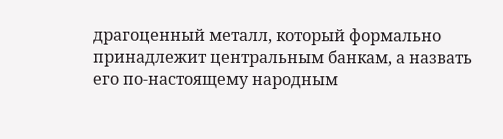драгоценный металл, который формально принадлежит центральным банкам, а назвать его по-настоящему народным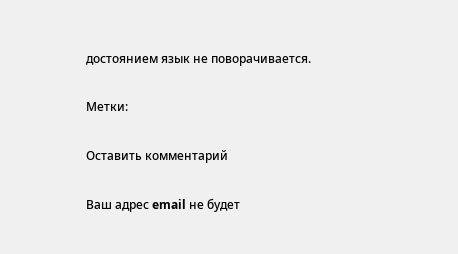достоянием язык не поворачивается.

Метки:

Оставить комментарий

Ваш адрес email не будет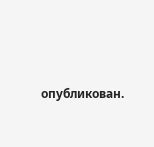опубликован.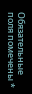Обязательные поля помечены *